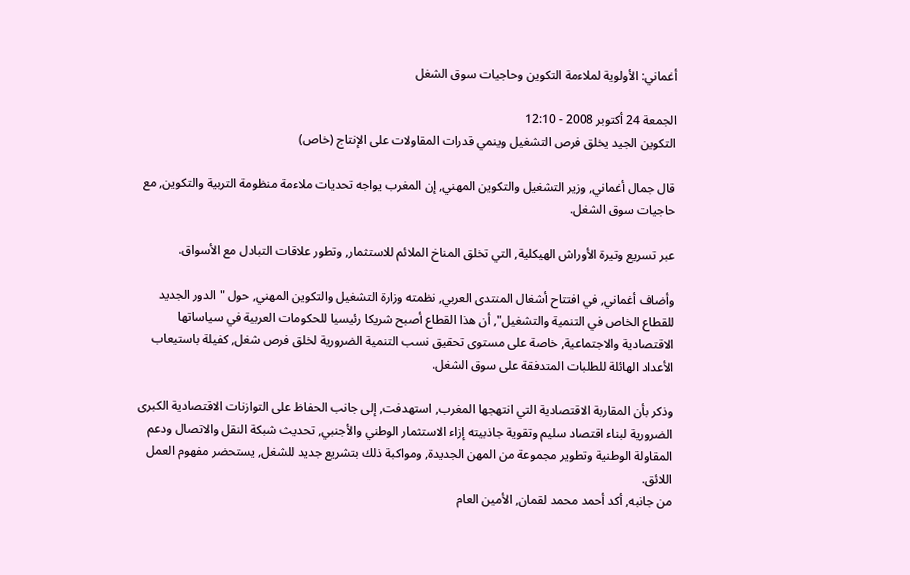أغماني: الأولوية لملاءمة التكوين وحاجيات سوق الشغل

الجمعة 24 أكتوبر 2008 - 12:10
التكوين الجيد يخلق فرص التشغيل وينمي قدرات المقاولات على الإنتاج (خاص)

قال جمال أغماني, وزير التشغيل والتكوين المهني, إن المغرب يواجه تحديات ملاءمة منظومة التربية والتكوين, مع حاجيات سوق الشغل.

عبر تسريع وتيرة الأوراش الهيكلية, التي تخلق المناخ الملائم للاستثمار, وتطور علاقات التبادل مع الأسواق.

وأضاف أغماني, في افتتاح أشغال المنتدى العربي, نظمته وزارة التشغيل والتكوين المهني, حول "الدور الجديد للقطاع الخاص في التنمية والتشغيل", أن هذا القطاع أصبح شريكا رئيسيا للحكومات العربية في سياساتها الاقتصادية والاجتماعية, خاصة على مستوى تحقيق نسب التنمية الضرورية لخلق فرص شغل, كفيلة باستيعاب الأعداد الهائلة للطلبات المتدفقة على سوق الشغل.

وذكر بأن المقاربة الاقتصادية التي انتهجها المغرب, استهدفت, إلى جانب الحفاظ على التوازنات الاقتصادية الكبرى الضرورية لبناء اقتصاد سليم وتقوية جاذبيته إزاء الاستثمار الوطني والأجنبي, تحديث شبكة النقل والاتصال ودعم المقاولة الوطنية وتطوير مجموعة من المهن الجديدة, ومواكبة ذلك بتشريع جديد للشغل, يستحضر مفهوم العمل اللائق.
من جانبه, أكد أحمد محمد لقمان, الأمين العام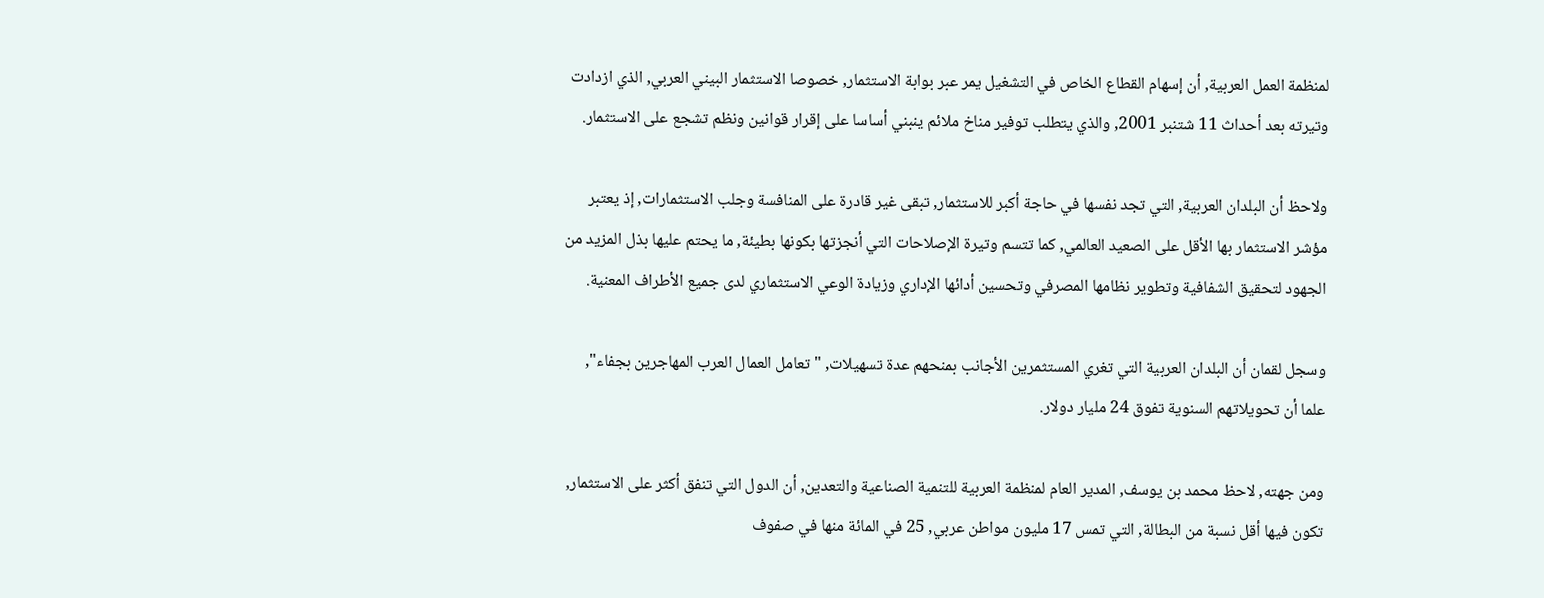لمنظمة العمل العربية, أن إسهام القطاع الخاص في التشغيل يمر عبر بوابة الاستثمار, خصوصا الاستثمار البيني العربي, الذي ازدادت وتيرته بعد أحداث 11 شتنبر 2001, والذي يتطلب توفير مناخ ملائم ينبني أساسا على إقرار قوانين ونظم تشجع على الاستثمار.

ولاحظ أن البلدان العربية, التي تجد نفسها في حاجة أكبر للاستثمار, تبقى غير قادرة على المنافسة وجلب الاستثمارات, إذ يعتبر مؤشر الاستثمار بها الأقل على الصعيد العالمي, كما تتسم وتيرة الإصلاحات التي أنجزتها بكونها بطيئة, ما يحتم عليها بذل المزيد من الجهود لتحقيق الشفافية وتطوير نظامها المصرفي وتحسين أدائها الإداري وزيادة الوعي الاستثماري لدى جميع الأطراف المعنية.

وسجل لقمان أن البلدان العربية التي تغري المستثمرين الأجانب بمنحهم عدة تسهيلات, "تعامل العمال العرب المهاجرين بجفاء", علما أن تحويلاتهم السنوية تفوق 24 مليار دولار.

ومن جهته, لاحظ محمد بن يوسف, المدير العام لمنظمة العربية للتنمية الصناعية والتعدين, أن الدول التي تنفق أكثر على الاستثمار, تكون فيها أقل نسبة من البطالة, التي تمس 17 مليون مواطن عربي, 25 في المائة منها في صفوف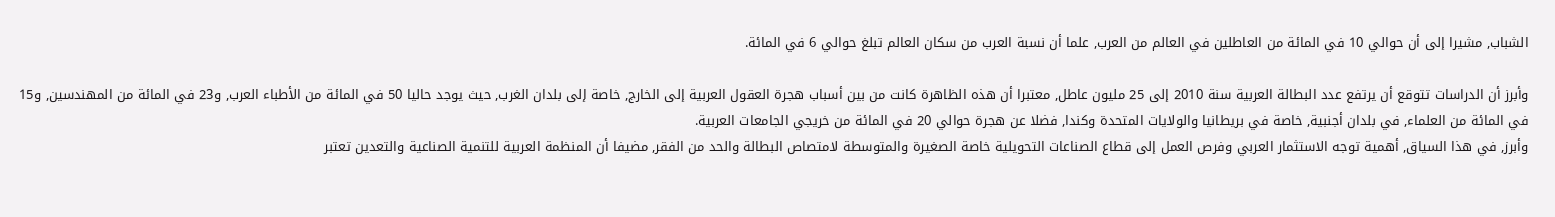الشباب, مشيرا إلى أن حوالي 10 في المائة من العاطلين في العالم من العرب, علما أن نسبة العرب من سكان العالم تبلغ حوالي 6 في المائة.

وأبرز أن الدراسات تتوقع أن يرتفع عدد البطالة العربية سنة 2010 إلى 25 مليون عاطل, معتبرا أن هذه الظاهرة كانت من بين أسباب هجرة العقول العربية إلى الخارج, خاصة إلى بلدان الغرب, حيث يوجد حاليا 50 في المائة من الأطباء العرب, و23 في المائة من المهندسين, و15 في المائة من العلماء, في بلدان أجنبية, خاصة في بريطانيا والولايات المتحدة وكندا, فضلا عن هجرة حوالي 20 في المائة من خريجي الجامعات العربية.
وأبرز, في هذا السياق, أهمية توجه الاستثمار العربي وفرص العمل إلى قطاع الصناعات التحويلية خاصة الصغيرة والمتوسطة لامتصاص البطالة والحد من الفقر, مضيفا أن المنظمة العربية للتنمية الصناعية والتعدين تعتبر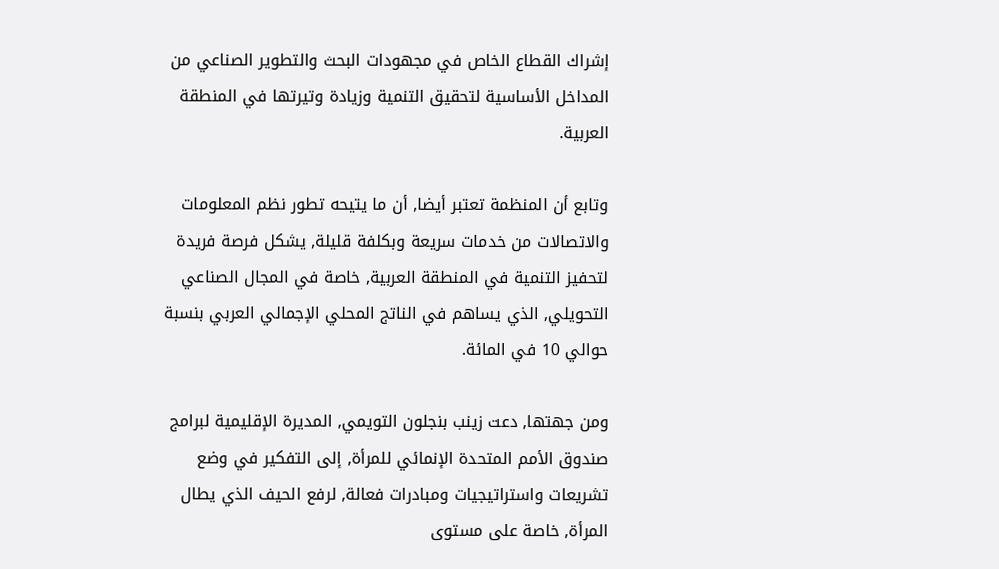إشراك القطاع الخاص في مجهودات البحث والتطوير الصناعي من المداخل الأساسية لتحقيق التنمية وزيادة وتيرتها في المنطقة العربية.

وتابع أن المنظمة تعتبر أيضا, أن ما يتيحه تطور نظم المعلومات والاتصالات من خدمات سريعة وبكلفة قليلة, يشكل فرصة فريدة لتحفيز التنمية في المنطقة العربية, خاصة في المجال الصناعي التحويلي, الذي يساهم في الناتج المحلي الإجمالي العربي بنسبة حوالي 10 في المائة.

ومن جهتها, دعت زينب بنجلون التويمي, المديرة الإقليمية لبرامج صندوق الأمم المتحدة الإنمائي للمرأة, إلى التفكير في وضع تشريعات واستراتيجيات ومبادرات فعالة, لرفع الحيف الذي يطال المرأة, خاصة على مستوى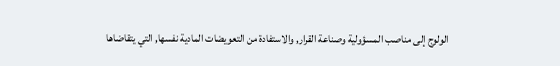الولوج إلى مناصب المسؤولية وصناعة القرار, والاستفادة من التعويضات المادية نفسها, التي يتقاضاها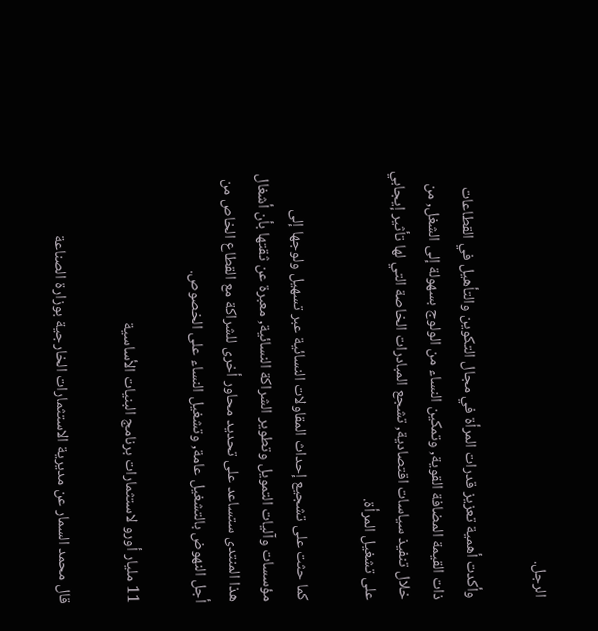الرجل.

وأكدت أهمية تعزيز قدرات المرأة في مجال التكوين والتأهيل في القطاعات ذات القيمة المضافة القوية, وتمكين النساء من الولوج بسهولة إلى الشغل, من خلال تنفيذ سياسات اقتصادية, تشجع المبادرات الخاصة التي لها تأثير إيجابي على تشغيل المرأة.

كما حثت على تشجيع إحداث المقاولات النسائية عبر تسهيل ولوجها إلى مؤسسات وآليات التمويل وتطوير الشراكة النسائية, معبرة عن ثقتها بأن أشغال هذا المنتدى ستساعد على تحديد محاور أخرى للشراكة مع القطاع الخاص من أجل النهوض بالتشغيل عامة, وتشغيل النساء على الخصوص.

11 مليار أورو لاستثمارات برنامج البنيات الأساسية

قال محمد السمار عن مديرية الاستثمارات الخارجية بوزارة الصناعة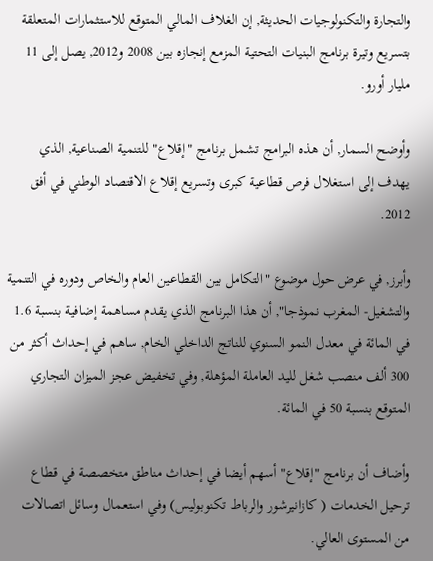والتجارة والتكنولوجيات الحديثة, إن الغلاف المالي المتوقع للاستثمارات المتعلقة بتسريع وتيرة برنامج البنيات التحتية المزمع إنجازه بين 2008 و2012, يصل إلى 11 مليار أورو.

وأوضح السمار, أن هذه البرامج تشمل برنامج "إقلاع" للتنمية الصناعية, الذي يهدف إلى استغلال فرص قطاعية كبرى وتسريع إقلاع الاقتصاد الوطني في أفق 2012.

وأبرز, في عرض حول موضوع "التكامل بين القطاعين العام والخاص ودوره في التنمية والتشغيل- المغرب نموذجا", أن هذا البرنامج الذي يقدم مساهمة إضافية بنسبة 1.6 في المائة في معدل النمو السنوي للناتج الداخلي الخام, ساهم في إحداث أكثر من 300 ألف منصب شغل لليد العاملة المؤهلة, وفي تخفيض عجز الميزان التجاري المتوقع بنسبة 50 في المائة.

وأضاف أن برنامج "إقلاع" أسهم أيضا في إحداث مناطق متخصصة في قطاع ترحيل الخدمات ( كازانيرشور والرباط تكنوبوليس) وفي استعمال وسائل اتصالات من المستوى العالي.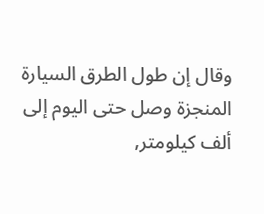وقال إن طول الطرق السيارة المنجزة وصل حتى اليوم إلى ألف كيلومتر,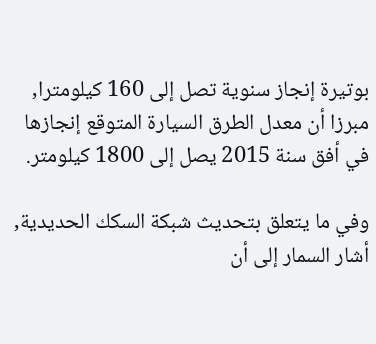بوتيرة إنجاز سنوية تصل إلى 160 كيلومترا, مبرزا أن معدل الطرق السيارة المتوقع إنجازها في أفق سنة 2015 يصل إلى 1800 كيلومتر.

وفي ما يتعلق بتحديث شبكة السكك الحديدية, أشار السمار إلى أن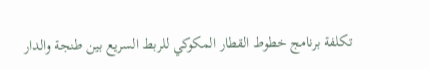تكلفة برنامج خطوط القطار المكوكي للربط السريع بين طنجة والدار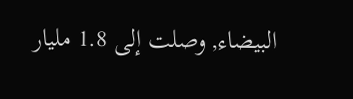البيضاء, وصلت إلى 1.8 مليار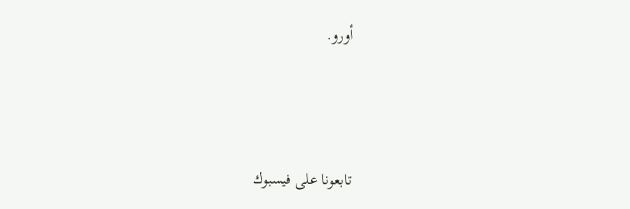أورو.




تابعونا على فيسبوك